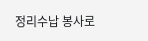정리수납 봉사로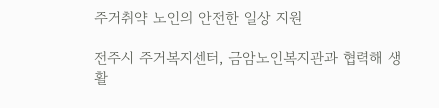주거취약 노인의 안전한 일상 지원

전주시 주거복지센터, 금암노인복지관과 협력해 생활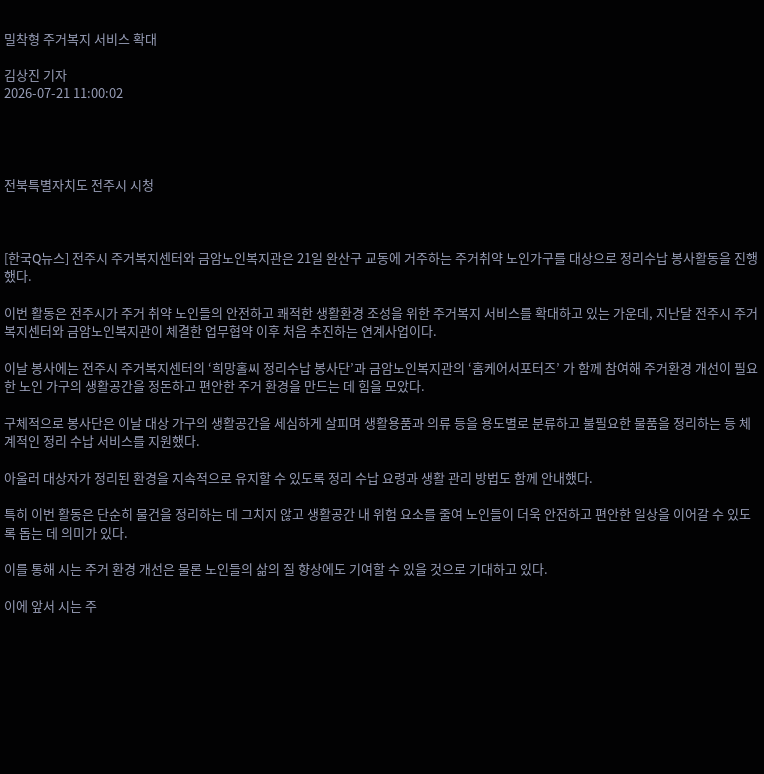밀착형 주거복지 서비스 확대

김상진 기자
2026-07-21 11:00:02




전북특별자치도 전주시 시청



[한국Q뉴스] 전주시 주거복지센터와 금암노인복지관은 21일 완산구 교동에 거주하는 주거취약 노인가구를 대상으로 정리수납 봉사활동을 진행했다.

이번 활동은 전주시가 주거 취약 노인들의 안전하고 쾌적한 생활환경 조성을 위한 주거복지 서비스를 확대하고 있는 가운데, 지난달 전주시 주거복지센터와 금암노인복지관이 체결한 업무협약 이후 처음 추진하는 연계사업이다.

이날 봉사에는 전주시 주거복지센터의 ‘희망홀씨 정리수납 봉사단’과 금암노인복지관의 ‘홈케어서포터즈’ 가 함께 참여해 주거환경 개선이 필요한 노인 가구의 생활공간을 정돈하고 편안한 주거 환경을 만드는 데 힘을 모았다.

구체적으로 봉사단은 이날 대상 가구의 생활공간을 세심하게 살피며 생활용품과 의류 등을 용도별로 분류하고 불필요한 물품을 정리하는 등 체계적인 정리 수납 서비스를 지원했다.

아울러 대상자가 정리된 환경을 지속적으로 유지할 수 있도록 정리 수납 요령과 생활 관리 방법도 함께 안내했다.

특히 이번 활동은 단순히 물건을 정리하는 데 그치지 않고 생활공간 내 위험 요소를 줄여 노인들이 더욱 안전하고 편안한 일상을 이어갈 수 있도록 돕는 데 의미가 있다.

이를 통해 시는 주거 환경 개선은 물론 노인들의 삶의 질 향상에도 기여할 수 있을 것으로 기대하고 있다.

이에 앞서 시는 주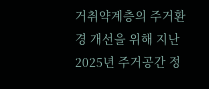거취약계층의 주거환경 개선을 위해 지난 2025년 주거공간 정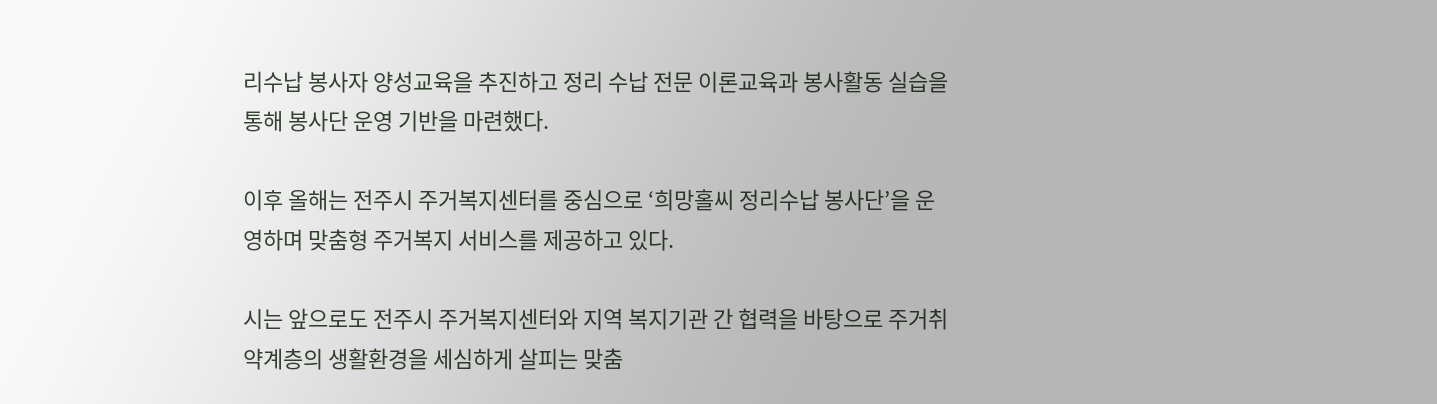리수납 봉사자 양성교육을 추진하고 정리 수납 전문 이론교육과 봉사활동 실습을 통해 봉사단 운영 기반을 마련했다.

이후 올해는 전주시 주거복지센터를 중심으로 ‘희망홀씨 정리수납 봉사단’을 운영하며 맞춤형 주거복지 서비스를 제공하고 있다.

시는 앞으로도 전주시 주거복지센터와 지역 복지기관 간 협력을 바탕으로 주거취약계층의 생활환경을 세심하게 살피는 맞춤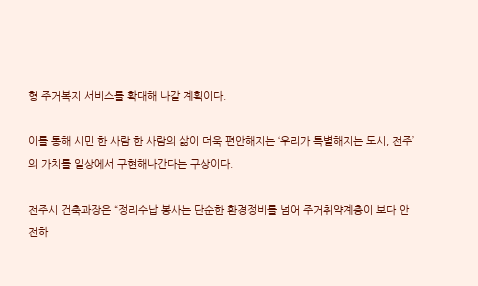형 주거복지 서비스를 확대해 나갈 계획이다.

이를 통해 시민 한 사람 한 사람의 삶이 더욱 편안해지는 ‘우리가 특별해지는 도시, 전주’의 가치를 일상에서 구현해나간다는 구상이다.

전주시 건축과장은 “정리수납 봉사는 단순한 환경정비를 넘어 주거취약계층이 보다 안전하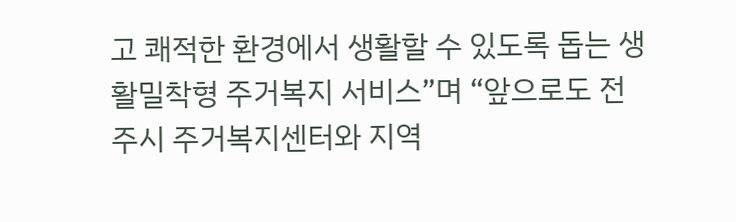고 쾌적한 환경에서 생활할 수 있도록 돕는 생활밀착형 주거복지 서비스”며 “앞으로도 전주시 주거복지센터와 지역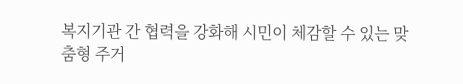복지기관 간 협력을 강화해 시민이 체감할 수 있는 맞춤형 주거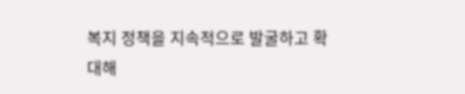복지 정책을 지속적으로 발굴하고 확대해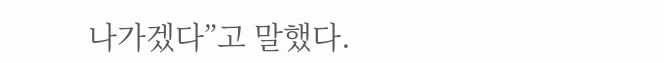나가겠다”고 말했다.